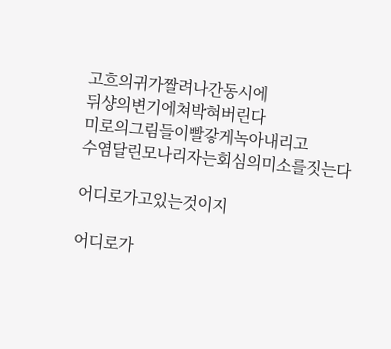고흐의귀가짤려나간동시에
뒤샹의변기에쳐박혀버린다
미로의그림들이빨갛게녹아내리고
수염달린모나리자는회심의미소를짓는다

어디로가고있는것이지

어디로가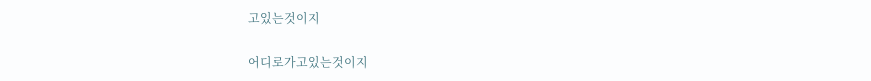고있는것이지

어디로가고있는것이지